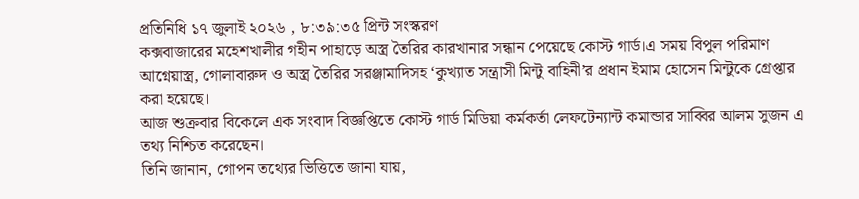প্রতিনিধি ১৭ জুলাই ২০২৬ , ৮:৩৯:৩৫ প্রিন্ট সংস্করণ
কক্সবাজারের মহেশখালীর গহীন পাহাড়ে অস্ত্র তৈরির কারখানার সন্ধান পেয়েছে কোস্ট গার্ড।এ সময় বিপুল পরিমাণ আগ্নেয়াস্ত্র, গোলাবারুদ ও অস্ত্র তৈরির সরঞ্জামাদিসহ ‘কুখ্যাত সন্ত্রাসী মিন্টু বাহিনী’র প্রধান ইমাম হোসেন মিন্টুকে গ্ৰেপ্তার করা হয়েছে।
আজ শুক্রবার বিকেলে এক সংবাদ বিজ্ঞপ্তিতে কোস্ট গার্ড মিডিয়া কর্মকর্তা লেফটেন্যান্ট কমান্ডার সাব্বির আলম সুজন এ তথ্য নিশ্চিত করেছেন।
তিনি জানান, গোপন তথ্যের ভিত্তিতে জানা যায়,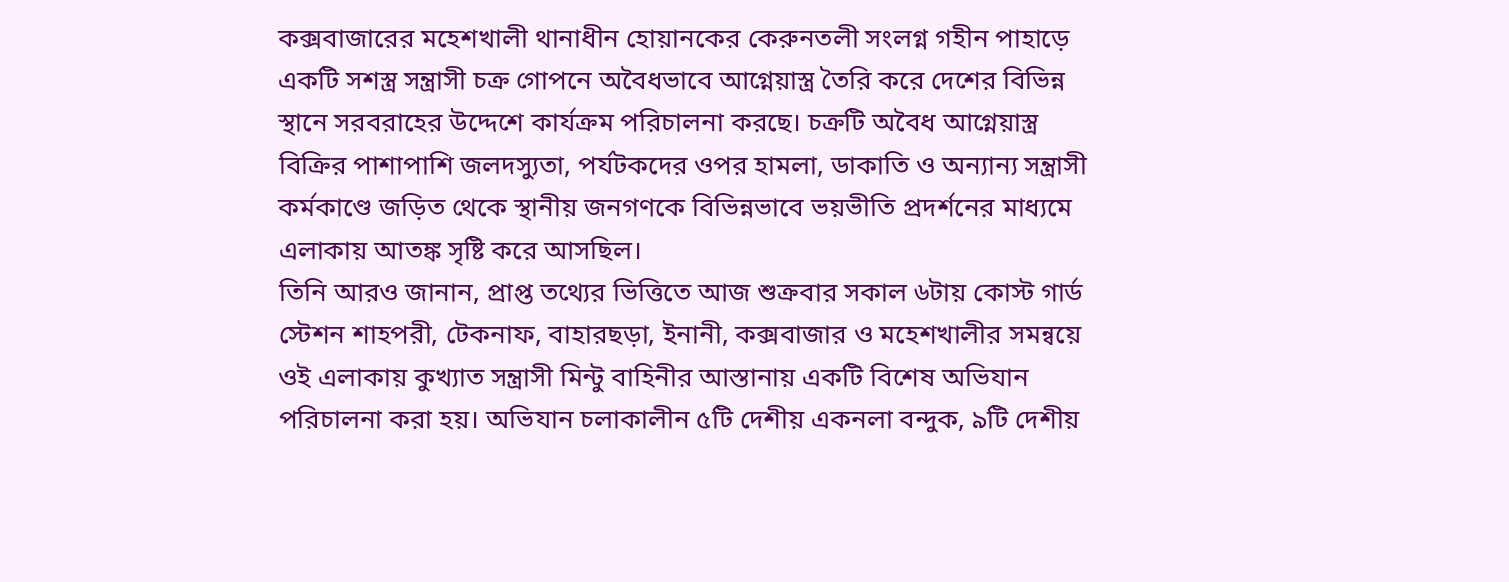কক্সবাজারের মহেশখালী থানাধীন হোয়ানকের কেরুনতলী সংলগ্ন গহীন পাহাড়ে একটি সশস্ত্র সন্ত্রাসী চক্র গোপনে অবৈধভাবে আগ্নেয়াস্ত্র তৈরি করে দেশের বিভিন্ন স্থানে সরবরাহের উদ্দেশে কার্যক্রম পরিচালনা করছে। চক্রটি অবৈধ আগ্নেয়াস্ত্র বিক্রির পাশাপাশি জলদস্যুতা, পর্যটকদের ওপর হামলা, ডাকাতি ও অন্যান্য সন্ত্রাসী কর্মকাণ্ডে জড়িত থেকে স্থানীয় জনগণকে বিভিন্নভাবে ভয়ভীতি প্রদর্শনের মাধ্যমে এলাকায় আতঙ্ক সৃষ্টি করে আসছিল।
তিনি আরও জানান, প্রাপ্ত তথ্যের ভিত্তিতে আজ শুক্রবার সকাল ৬টায় কোস্ট গার্ড স্টেশন শাহপরী, টেকনাফ, বাহারছড়া, ইনানী, কক্সবাজার ও মহেশখালীর সমন্বয়ে ওই এলাকায় কুখ্যাত সন্ত্রাসী মিন্টু বাহিনীর আস্তানায় একটি বিশেষ অভিযান পরিচালনা করা হয়। অভিযান চলাকালীন ৫টি দেশীয় একনলা বন্দুক, ৯টি দেশীয়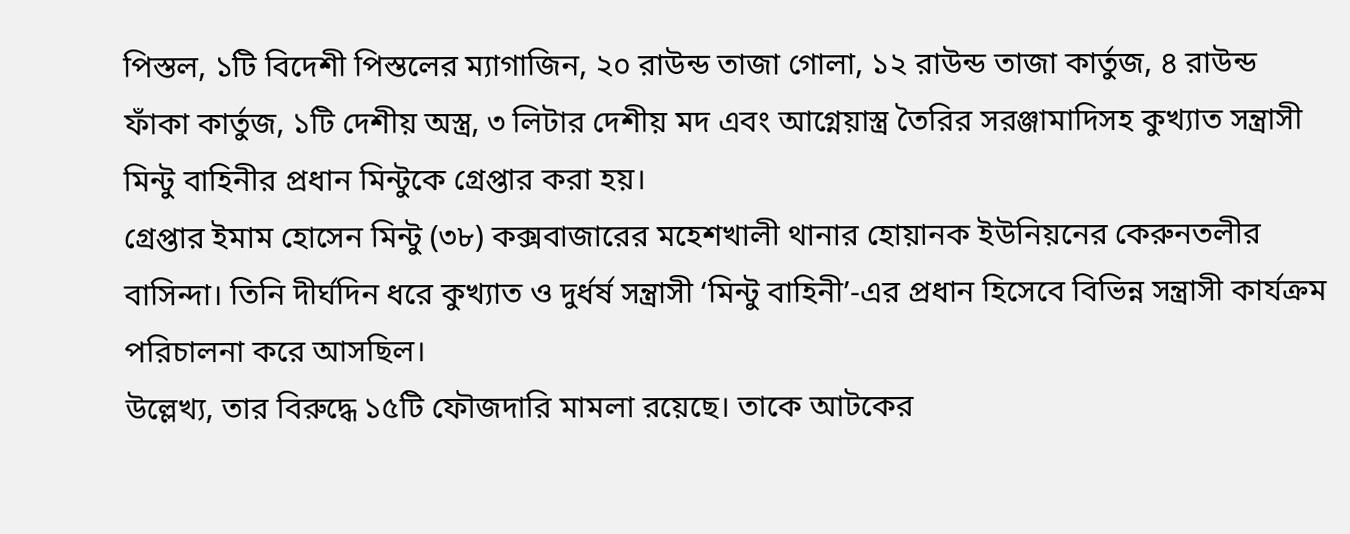পিস্তল, ১টি বিদেশী পিস্তলের ম্যাগাজিন, ২০ রাউন্ড তাজা গোলা, ১২ রাউন্ড তাজা কার্তুজ, ৪ রাউন্ড ফাঁকা কার্তুজ, ১টি দেশীয় অস্ত্র, ৩ লিটার দেশীয় মদ এবং আগ্নেয়াস্ত্র তৈরির সরঞ্জামাদিসহ কুখ্যাত সন্ত্রাসী মিন্টু বাহিনীর প্রধান মিন্টুকে গ্রেপ্তার করা হয়।
গ্রেপ্তার ইমাম হোসেন মিন্টু (৩৮) কক্সবাজারের মহেশখালী থানার হোয়ানক ইউনিয়নের কেরুনতলীর বাসিন্দা। তিনি দীর্ঘদিন ধরে কুখ্যাত ও দুর্ধর্ষ সন্ত্রাসী ‘মিন্টু বাহিনী’-এর প্রধান হিসেবে বিভিন্ন সন্ত্রাসী কার্যক্রম পরিচালনা করে আসছিল।
উল্লেখ্য, তার বিরুদ্ধে ১৫টি ফৌজদারি মামলা রয়েছে। তাকে আটকের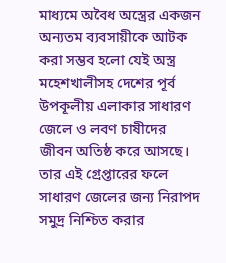মাধ্যমে অবৈধ অস্ত্রের একজন অন্যতম ব্যবসায়ীকে আটক করা সম্ভব হলো যেই অস্ত্র মহেশখালীসহ দেশের পূর্ব উপকূলীয় এলাকার সাধারণ জেলে ও লবণ চাষীদের জীবন অতিষ্ঠ করে আসছে। তার এই গ্রেপ্তারের ফলে সাধারণ জেলের জন্য নিরাপদ সমুদ্র নিশ্চিত করার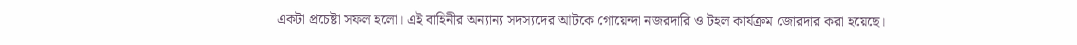একটা প্রচেষ্টা সফল হলো। এই বাহিনীর অন্যান্য সদস্যদের আটকে গোয়েন্দা নজরদারি ও টহল কার্যক্রম জোরদার করা হয়েছে।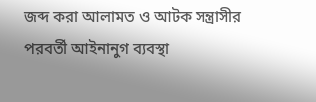জব্দ করা আলামত ও আটক সন্ত্রাসীর পরবর্তী আইনানুগ ব্যবস্থা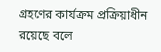গ্রহণের কার্যক্রম প্রক্রিয়াধীন রয়েছে বলে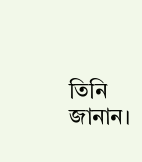তিনি জানান।